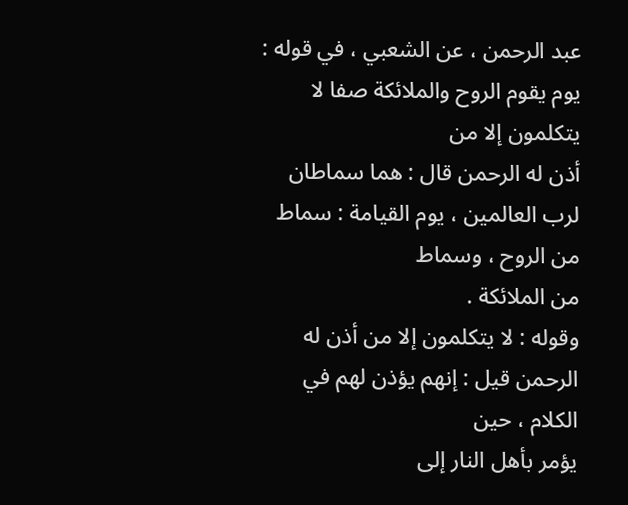عبد الرحمن ، عن الشعبي ، في قوله : يوم يقوم الروح والملائكة صفا لا يتكلمون إلا من
أذن له الرحمن قال : هما سماطان لرب العالمين ، يوم القيامة : سماط من الروح ، وسماط
من الملائكة .
وقوله : لا يتكلمون إلا من أذن له الرحمن قيل : إنهم يؤذن لهم في الكلام ، حين
يؤمر بأهل النار إلى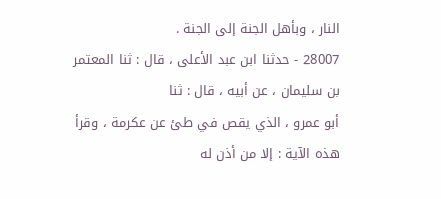النار ، وبأهل الجنة إلى الجنة .
28007 - حدثنا ابن عبد الأعلى ، قال : ثنا المعتمر بن سليمان ، عن أبيه ، قال : ثنا
أبو عمرو ، الذي يقص في طئ عن عكرمة ، وقرأ هذه الآية : إلا من أذن له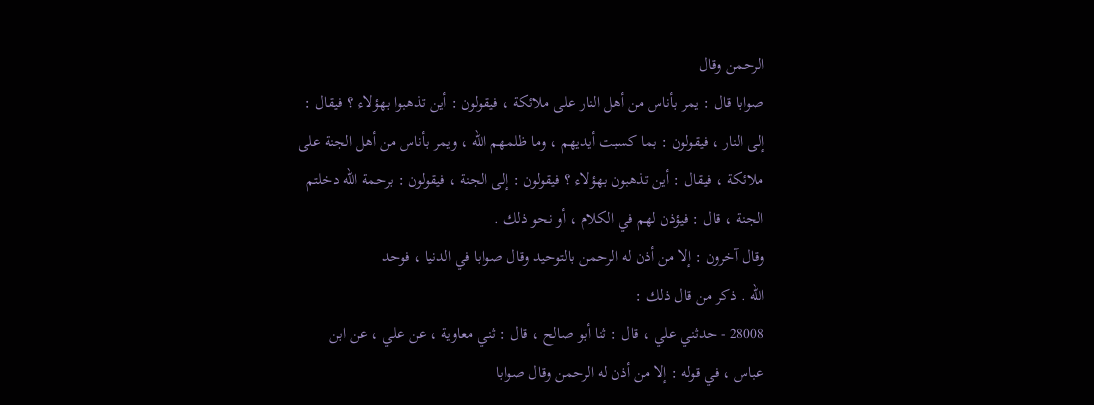الرحمن وقال
صوابا قال : يمر بأناس من أهل النار على ملائكة ، فيقولون : أين تذهبوا بهؤلاء ؟ فيقال :
إلى النار ، فيقولون : بما كسبت أيديهم ، وما ظلمهم الله ، ويمر بأناس من أهل الجنة على
ملائكة ، فيقال : أين تذهبون بهؤلاء ؟ فيقولون : إلى الجنة ، فيقولون : برحمة الله دخلتم
الجنة ، قال : فيؤذن لهم في الكلام ، أو نحو ذلك .
وقال آخرون : إلا من أذن له الرحمن بالتوحيد وقال صوابا في الدنيا ، فوحد
الله . ذكر من قال ذلك :
28008 - حدثني علي ، قال : ثنا أبو صالح ، قال : ثني معاوية ، عن علي ، عن ابن
عباس ، في قوله : إلا من أذن له الرحمن وقال صوابا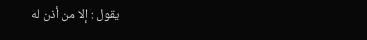يقول : إلا من أذن له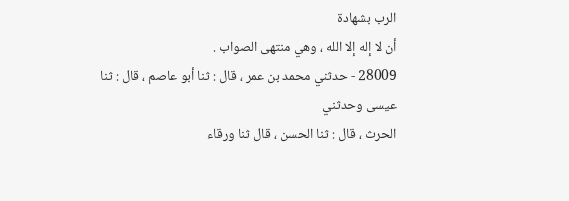الرب بشهادة
أن لا إله إلا الله ، وهي منتهى الصواب .
28009 - حدثني محمد بن عمر ، قال : ثنا أبو عاصم ، قال : ثنا عيسى وحدثني
الحرث ، قال : ثنا الحسن ، قال ثنا ورقاء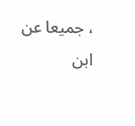، جميعا عن ابن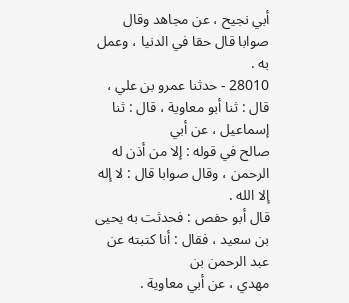أبي نجيح ، عن مجاهد وقال
صوابا قال حقا في الدنيا ، وعمل به .
28010 - حدثنا عمرو بن علي ، قال : ثنا أبو معاوية ، قال : ثنا إسماعيل ، عن أبي
صالح في قوله : إلا من أذن له الرحمن ، وقال صوابا قال : لا إله إلا الله .
قال أبو حفص : فحدثت به يحيى بن سعيد ، فقال : أنا كتبته عن عبد الرحمن بن
مهدي ، عن أبي معاوية .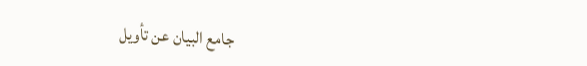جامع البيان عن تأويل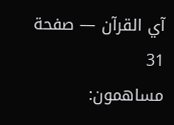آي القرآن — صفحة 31
مساهمون: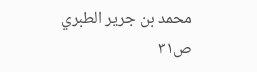محمد بن جرير الطبري
ص٣١